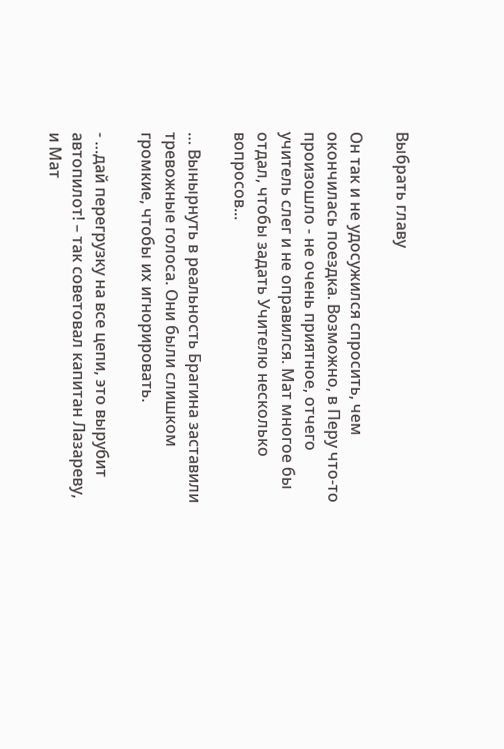Выбрать главу

Он так и не удосужился спросить, чем окончилась поездка. Возможно, в Перу что-то произошло - не очень приятное, отчего учитель слег и не оправился. Мат многое бы отдал, чтобы задать Учителю несколько вопросов...

… Вынырнуть в реальность Брагина заставили тревожные голоса. Они были слишком громкие, чтобы их игнорировать.

- …дай перегрузку на все цепи, это вырубит автопилот! – так советовал капитан Лазареву, и Мат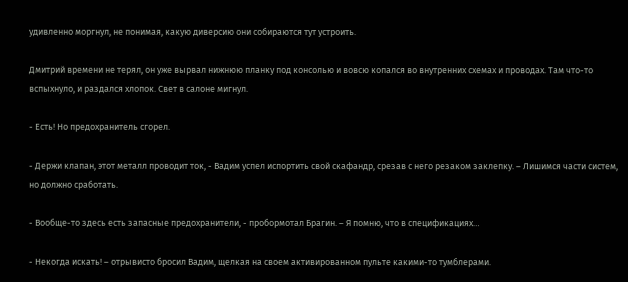удивленно моргнул, не понимая, какую диверсию они собираются тут устроить.

Дмитрий времени не терял, он уже вырвал нижнюю планку под консолью и вовсю копался во внутренних схемах и проводах. Там что-то вспыхнуло, и раздался хлопок. Свет в салоне мигнул.

- Есть! Но предохранитель сгорел.

- Держи клапан, этот металл проводит ток, - Вадим успел испортить свой скафандр, срезав с него резаком заклепку. – Лишимся части систем, но должно сработать.

- Вообще-то здесь есть запасные предохранители, - пробормотал Брагин. – Я помню, что в спецификациях…

- Некогда искать! – отрывисто бросил Вадим, щелкая на своем активированном пульте какими-то тумблерами.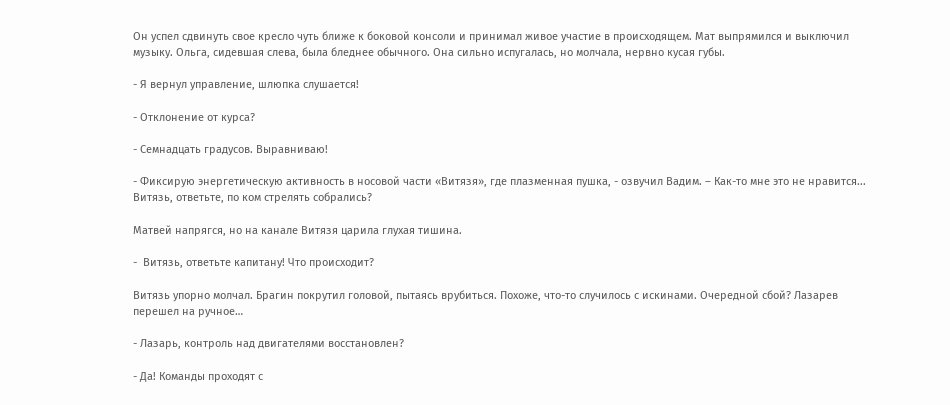Он успел сдвинуть свое кресло чуть ближе к боковой консоли и принимал живое участие в происходящем. Мат выпрямился и выключил музыку. Ольга, сидевшая слева, была бледнее обычного. Она сильно испугалась, но молчала, нервно кусая губы.

- Я вернул управление, шлюпка слушается!

- Отклонение от курса?

- Семнадцать градусов. Выравниваю!

- Фиксирую энергетическую активность в носовой части «Витязя», где плазменная пушка, - озвучил Вадим. – Как-то мне это не нравится... Витязь, ответьте, по ком стрелять собрались?

Матвей напрягся, но на канале Витязя царила глухая тишина.

-  Витязь, ответьте капитану! Что происходит?

Витязь упорно молчал. Брагин покрутил головой, пытаясь врубиться. Похоже, что-то случилось с искинами. Очередной сбой? Лазарев перешел на ручное…

- Лазарь, контроль над двигателями восстановлен?

- Да! Команды проходят с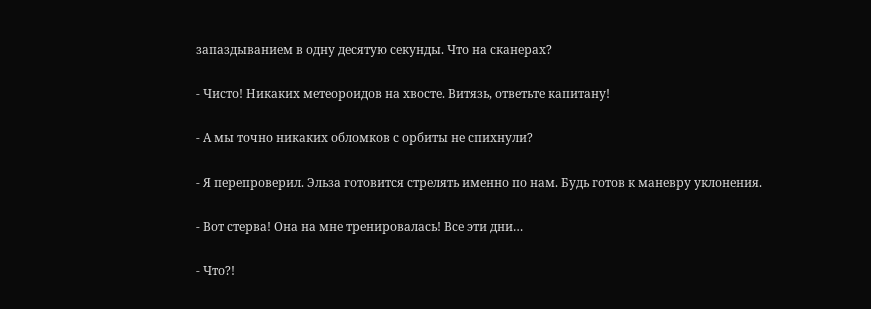запаздыванием в одну десятую секунды. Что на сканерах?

- Чисто! Никаких метеороидов на хвосте. Витязь, ответьте капитану!

- А мы точно никаких обломков с орбиты не спихнули?

- Я перепроверил. Эльза готовится стрелять именно по нам. Будь готов к маневру уклонения.

- Вот стерва! Она на мне тренировалась! Все эти дни…

- Что?!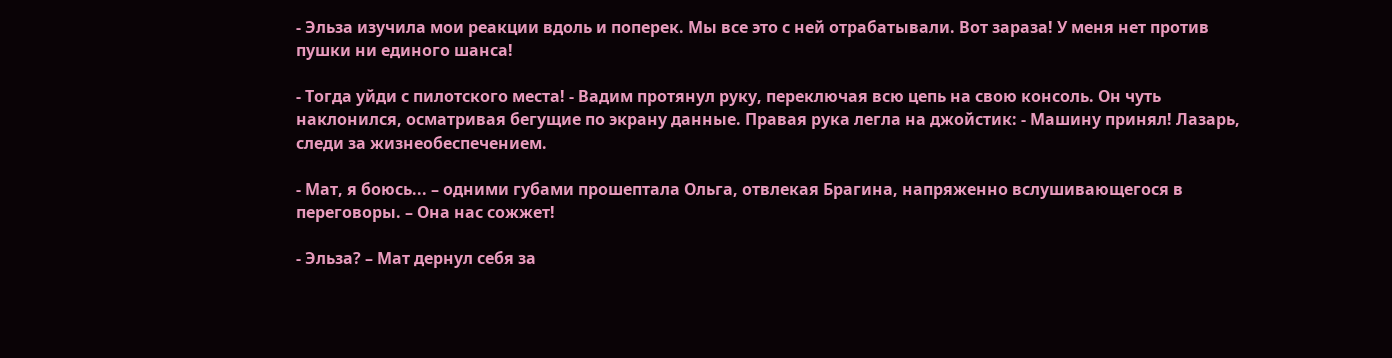- Эльза изучила мои реакции вдоль и поперек. Мы все это с ней отрабатывали. Вот зараза! У меня нет против пушки ни единого шанса!

- Тогда уйди с пилотского места! - Вадим протянул руку, переключая всю цепь на свою консоль. Он чуть наклонился, осматривая бегущие по экрану данные. Правая рука легла на джойстик: - Машину принял! Лазарь, следи за жизнеобеспечением.

- Мат, я боюсь... – одними губами прошептала Ольга, отвлекая Брагина, напряженно вслушивающегося в переговоры. – Она нас сожжет!

- Эльза? – Мат дернул себя за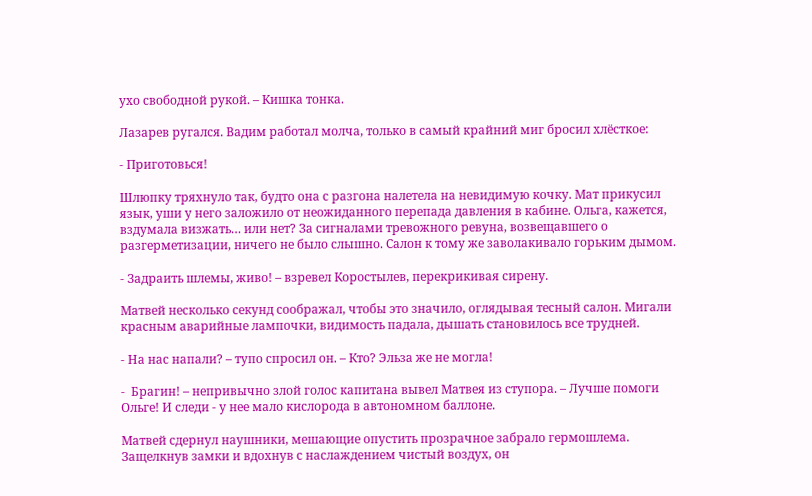ухо свободной рукой. – Кишка тонка.

Лазарев ругался. Вадим работал молча, только в самый крайний миг бросил хлёсткое:

- Приготовься!

Шлюпку тряхнуло так, будто она с разгона налетела на невидимую кочку. Мат прикусил язык, уши у него заложило от неожиданного перепада давления в кабине. Ольга, кажется, вздумала визжать… или нет? За сигналами тревожного ревуна, возвещавшего о разгерметизации, ничего не было слышно. Салон к тому же заволакивало горьким дымом.

- Задраить шлемы, живо! – взревел Коростылев, перекрикивая сирену.

Матвей несколько секунд соображал, чтобы это значило, оглядывая тесный салон. Мигали красным аварийные лампочки, видимость падала, дышать становилось все трудней.

- На нас напали? – тупо спросил он. – Кто? Эльза же не могла!

-  Брагин! – непривычно злой голос капитана вывел Матвея из ступора. – Лучше помоги Ольге! И следи - у нее мало кислорода в автономном баллоне.

Матвей сдернул наушники, мешающие опустить прозрачное забрало гермошлема. Защелкнув замки и вдохнув с наслаждением чистый воздух, он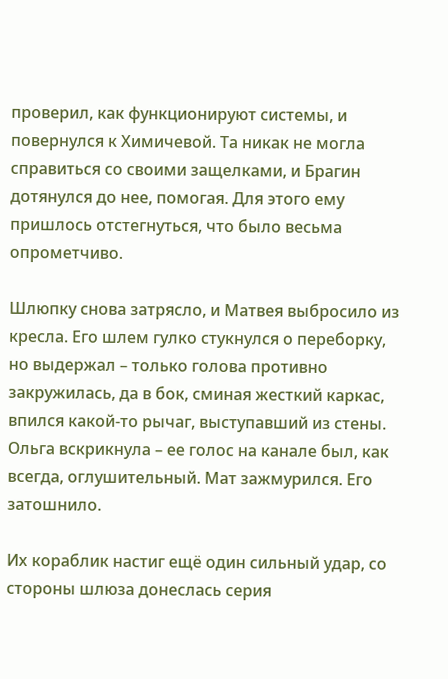проверил, как функционируют системы, и повернулся к Химичевой. Та никак не могла справиться со своими защелками, и Брагин дотянулся до нее, помогая. Для этого ему пришлось отстегнуться, что было весьма опрометчиво.

Шлюпку снова затрясло, и Матвея выбросило из кресла. Его шлем гулко стукнулся о переборку, но выдержал – только голова противно закружилась, да в бок, сминая жесткий каркас, впился какой-то рычаг, выступавший из стены. Ольга вскрикнула – ее голос на канале был, как всегда, оглушительный. Мат зажмурился. Его затошнило.

Их кораблик настиг ещё один сильный удар, со стороны шлюза донеслась серия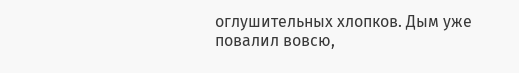оглушительных хлопков. Дым уже повалил вовсю,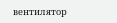вентилятор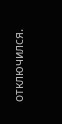отключился.